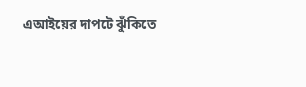এআইয়ের দাপটে ঝুঁকিতে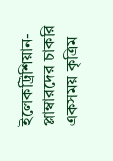ইলেকট্রিশিয়ান-প্লাম্বারদের চাকরি
একসময় কৃত্রিম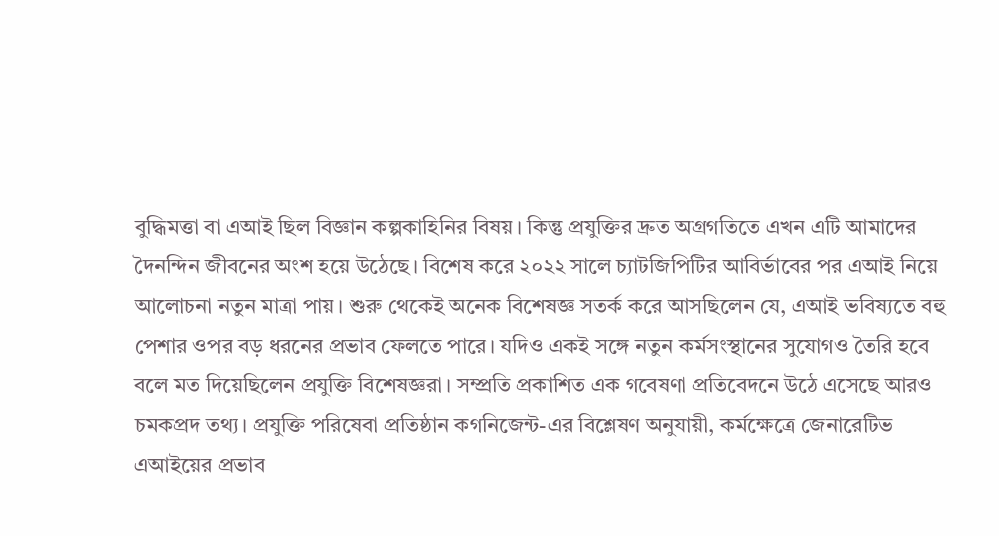বুদ্ধিমত্তা বা এআই ছিল বিজ্ঞান কল্পকাহিনির বিষয়। কিন্তু প্রযুক্তির দ্রুত অগ্রগতিতে এখন এটি আমাদের দৈনন্দিন জীবনের অংশ হয়ে উঠেছে। বিশেষ করে ২০২২ সালে চ্যাটজিপিটির আবির্ভাবের পর এআই নিয়ে আলোচনা নতুন মাত্রা পায়। শুরু থেকেই অনেক বিশেষজ্ঞ সতর্ক করে আসছিলেন যে, এআই ভবিষ্যতে বহু পেশার ওপর বড় ধরনের প্রভাব ফেলতে পারে। যদিও একই সঙ্গে নতুন কর্মসংস্থানের সুযোগও তৈরি হবে বলে মত দিয়েছিলেন প্রযুক্তি বিশেষজ্ঞরা। সম্প্রতি প্রকাশিত এক গবেষণা প্রতিবেদনে উঠে এসেছে আরও চমকপ্রদ তথ্য। প্রযুক্তি পরিষেবা প্রতিষ্ঠান কগনিজেন্ট-এর বিশ্লেষণ অনুযায়ী, কর্মক্ষেত্রে জেনারেটিভ এআইয়ের প্রভাব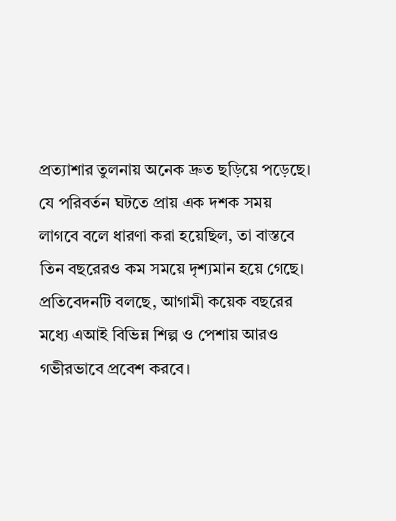প্রত্যাশার তুলনায় অনেক দ্রুত ছড়িয়ে পড়েছে। যে পরিবর্তন ঘটতে প্রায় এক দশক সময় লাগবে বলে ধারণা করা হয়েছিল, তা বাস্তবে তিন বছরেরও কম সময়ে দৃশ্যমান হয়ে গেছে। প্রতিবেদনটি বলছে, আগামী কয়েক বছরের মধ্যে এআই বিভিন্ন শিল্প ও পেশায় আরও গভীরভাবে প্রবেশ করবে।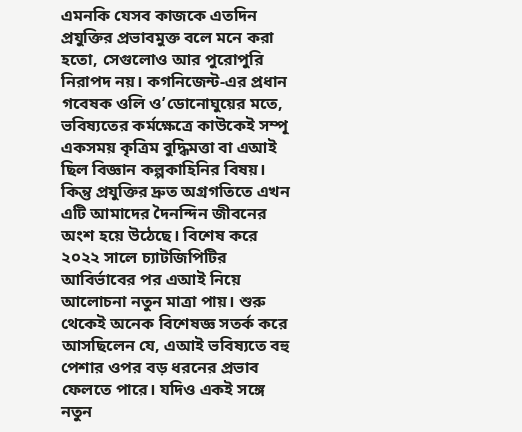এমনকি যেসব কাজকে এতদিন প্রযুক্তির প্রভাবমুক্ত বলে মনে করা হতো, সেগুলোও আর পুরোপুরি নিরাপদ নয়। কগনিজেন্ট-এর প্রধান গবেষক ওলি ও’ডোনোঘুয়ের মতে, ভবিষ্যতের কর্মক্ষেত্রে কাউকেই সম্পূ
একসময় কৃত্রিম বুদ্ধিমত্তা বা এআই ছিল বিজ্ঞান কল্পকাহিনির বিষয়। কিন্তু প্রযুক্তির দ্রুত অগ্রগতিতে এখন এটি আমাদের দৈনন্দিন জীবনের অংশ হয়ে উঠেছে। বিশেষ করে ২০২২ সালে চ্যাটজিপিটির আবির্ভাবের পর এআই নিয়ে আলোচনা নতুন মাত্রা পায়। শুরু থেকেই অনেক বিশেষজ্ঞ সতর্ক করে আসছিলেন যে, এআই ভবিষ্যতে বহু পেশার ওপর বড় ধরনের প্রভাব ফেলতে পারে। যদিও একই সঙ্গে নতুন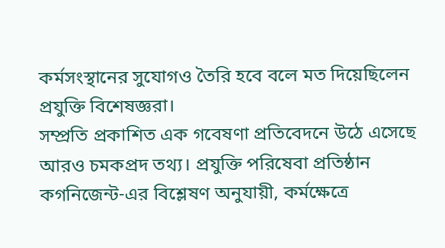কর্মসংস্থানের সুযোগও তৈরি হবে বলে মত দিয়েছিলেন প্রযুক্তি বিশেষজ্ঞরা।
সম্প্রতি প্রকাশিত এক গবেষণা প্রতিবেদনে উঠে এসেছে আরও চমকপ্রদ তথ্য। প্রযুক্তি পরিষেবা প্রতিষ্ঠান কগনিজেন্ট-এর বিশ্লেষণ অনুযায়ী, কর্মক্ষেত্রে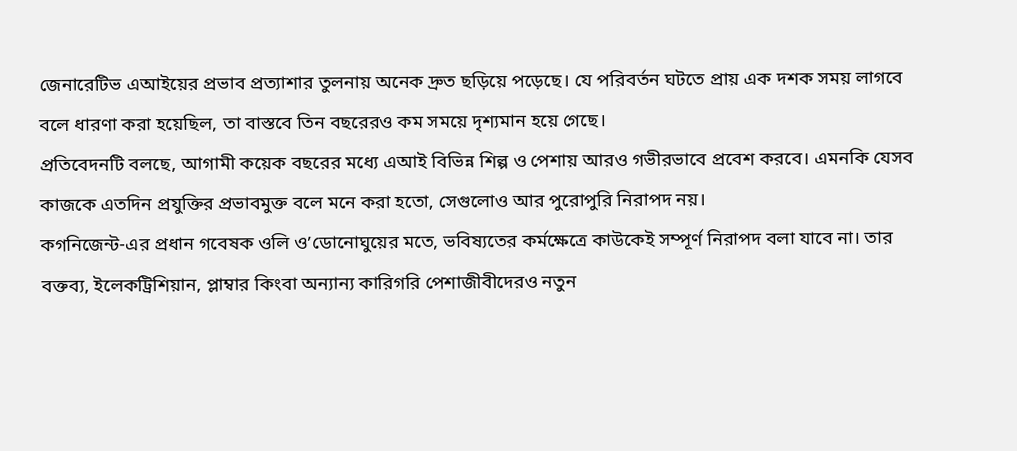জেনারেটিভ এআইয়ের প্রভাব প্রত্যাশার তুলনায় অনেক দ্রুত ছড়িয়ে পড়েছে। যে পরিবর্তন ঘটতে প্রায় এক দশক সময় লাগবে বলে ধারণা করা হয়েছিল, তা বাস্তবে তিন বছরেরও কম সময়ে দৃশ্যমান হয়ে গেছে।
প্রতিবেদনটি বলছে, আগামী কয়েক বছরের মধ্যে এআই বিভিন্ন শিল্প ও পেশায় আরও গভীরভাবে প্রবেশ করবে। এমনকি যেসব কাজকে এতদিন প্রযুক্তির প্রভাবমুক্ত বলে মনে করা হতো, সেগুলোও আর পুরোপুরি নিরাপদ নয়।
কগনিজেন্ট-এর প্রধান গবেষক ওলি ও’ডোনোঘুয়ের মতে, ভবিষ্যতের কর্মক্ষেত্রে কাউকেই সম্পূর্ণ নিরাপদ বলা যাবে না। তার বক্তব্য, ইলেকট্রিশিয়ান, প্লাম্বার কিংবা অন্যান্য কারিগরি পেশাজীবীদেরও নতুন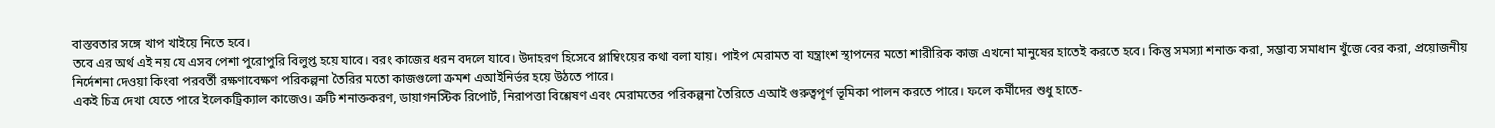বাস্তবতার সঙ্গে খাপ খাইয়ে নিতে হবে।
তবে এর অর্থ এই নয় যে এসব পেশা পুরোপুরি বিলুপ্ত হয়ে যাবে। বরং কাজের ধরন বদলে যাবে। উদাহরণ হিসেবে প্লাম্বিংয়ের কথা বলা যায়। পাইপ মেরামত বা যন্ত্রাংশ স্থাপনের মতো শারীরিক কাজ এখনো মানুষের হাতেই করতে হবে। কিন্তু সমস্যা শনাক্ত করা, সম্ভাব্য সমাধান খুঁজে বের করা, প্রয়োজনীয় নির্দেশনা দেওয়া কিংবা পরবর্তী রক্ষণাবেক্ষণ পরিকল্পনা তৈরির মতো কাজগুলো ক্রমশ এআইনির্ভর হয়ে উঠতে পারে।
একই চিত্র দেখা যেতে পারে ইলেকট্রিক্যাল কাজেও। ত্রুটি শনাক্তকরণ, ডায়াগনস্টিক রিপোর্ট, নিরাপত্তা বিশ্লেষণ এবং মেরামতের পরিকল্পনা তৈরিতে এআই গুরুত্বপূর্ণ ভূমিকা পালন করতে পারে। ফলে কর্মীদের শুধু হাতে-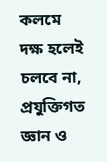কলমে দক্ষ হলেই চলবে না, প্রযুক্তিগত জ্ঞান ও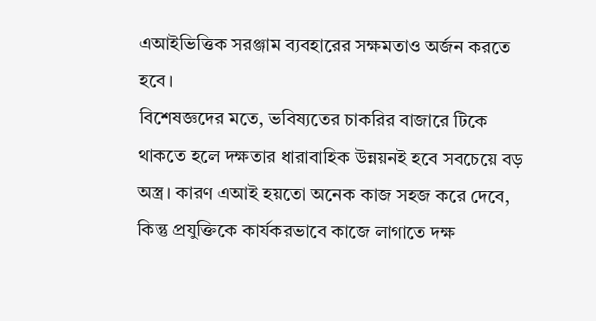এআইভিত্তিক সরঞ্জাম ব্যবহারের সক্ষমতাও অর্জন করতে হবে।
বিশেষজ্ঞদের মতে, ভবিষ্যতের চাকরির বাজারে টিকে থাকতে হলে দক্ষতার ধারাবাহিক উন্নয়নই হবে সবচেয়ে বড় অস্ত্র। কারণ এআই হয়তো অনেক কাজ সহজ করে দেবে, কিন্তু প্রযুক্তিকে কার্যকরভাবে কাজে লাগাতে দক্ষ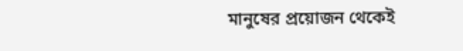মানুষের প্রয়োজন থেকেই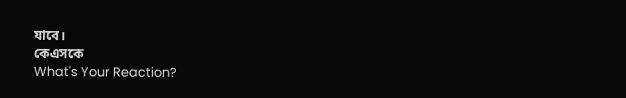যাবে।
কেএসকে
What's Your Reaction?